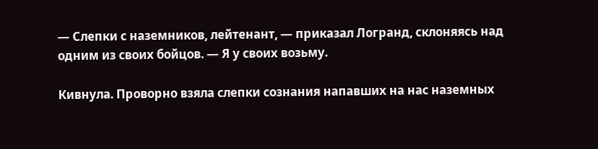— Слепки с наземников, лейтенант, — приказал Логранд, склоняясь над одним из своих бойцов. — Я у своих возьму.

Кивнула. Проворно взяла слепки сознания напавших на нас наземных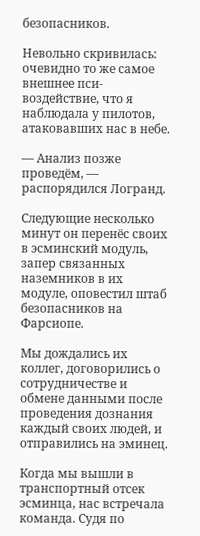безопасников.

Невольно скривилась: очевидно то же самое внешнее пси-воздействие, что я наблюдала у пилотов, атаковавших нас в небе.

— Анализ позже проведём, — распорядился Логранд.

Следующие несколько минут он перенёс своих в эсминский модуль, запер связанных наземников в их модуле, оповестил штаб безопасников на Фарсиопе.

Мы дождались их коллег, договорились о сотрудничестве и обмене данными после проведения дознания каждый своих людей, и отправились на эминец.

Когда мы вышли в транспортный отсек эсминца, нас встречала команда. Судя по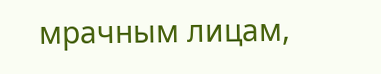мрачным лицам,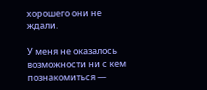хорошего они не ждали.

У меня не оказалось возможности ни с кем познакомиться —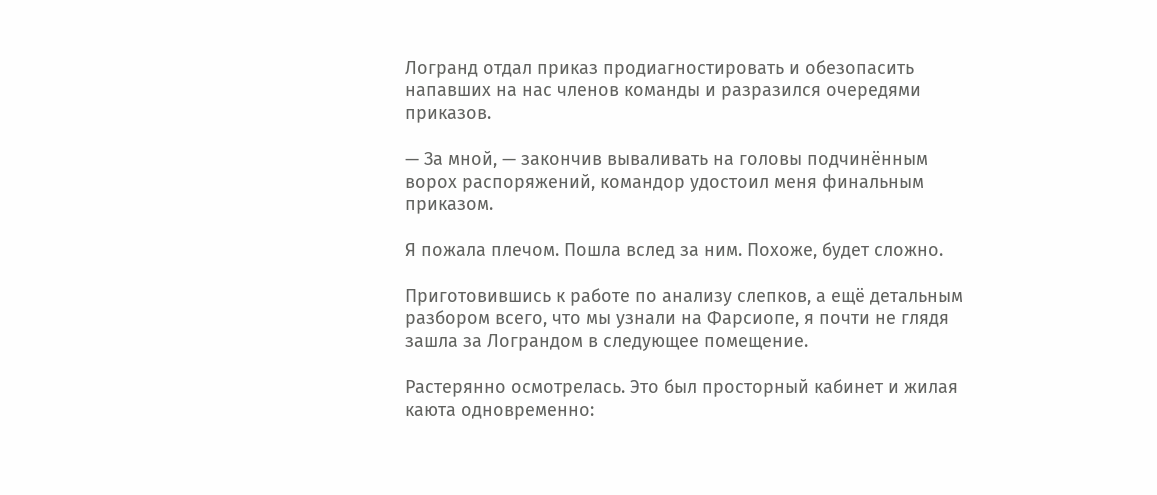Логранд отдал приказ продиагностировать и обезопасить напавших на нас членов команды и разразился очередями приказов.

— За мной, — закончив вываливать на головы подчинённым ворох распоряжений, командор удостоил меня финальным приказом.

Я пожала плечом. Пошла вслед за ним. Похоже, будет сложно.

Приготовившись к работе по анализу слепков, а ещё детальным разбором всего, что мы узнали на Фарсиопе, я почти не глядя зашла за Лограндом в следующее помещение.

Растерянно осмотрелась. Это был просторный кабинет и жилая каюта одновременно: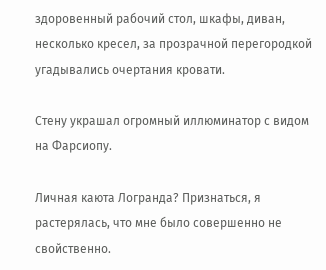здоровенный рабочий стол, шкафы, диван, несколько кресел, за прозрачной перегородкой угадывались очертания кровати.

Стену украшал огромный иллюминатор с видом на Фарсиопу.

Личная каюта Логранда? Признаться, я растерялась, что мне было совершенно не свойственно.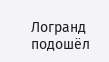Логранд подошёл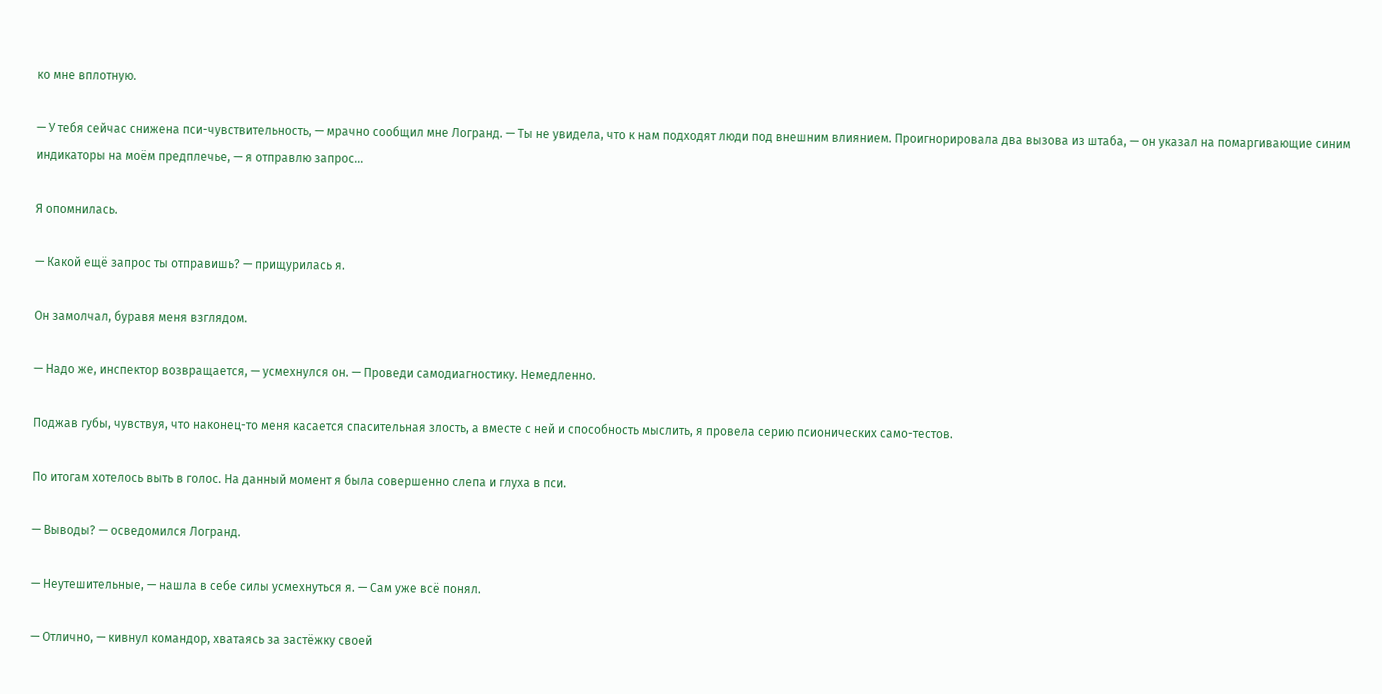ко мне вплотную.

— У тебя сейчас снижена пси-чувствительность, — мрачно сообщил мне Логранд. — Ты не увидела, что к нам подходят люди под внешним влиянием. Проигнорировала два вызова из штаба, — он указал на помаргивающие синим индикаторы на моём предплечье, — я отправлю запрос…

Я опомнилась.

— Какой ещё запрос ты отправишь? — прищурилась я.

Он замолчал, буравя меня взглядом.

— Надо же, инспектор возвращается, — усмехнулся он. — Проведи самодиагностику. Немедленно.

Поджав губы, чувствуя, что наконец-то меня касается спасительная злость, а вместе с ней и способность мыслить, я провела серию псионических само-тестов.

По итогам хотелось выть в голос. На данный момент я была совершенно слепа и глуха в пси.

— Выводы? — осведомился Логранд.

— Неутешительные, — нашла в себе силы усмехнуться я. — Сам уже всё понял.

— Отлично, — кивнул командор, хватаясь за застёжку своей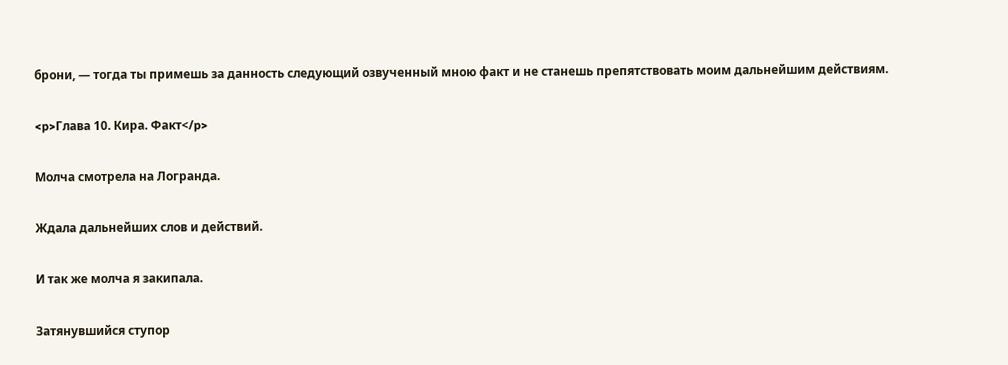брони, — тогда ты примешь за данность следующий озвученный мною факт и не станешь препятствовать моим дальнейшим действиям.

<p>Глава 10. Кира. Факт</p>

Молча смотрела на Логранда.

Ждала дальнейших слов и действий.

И так же молча я закипала.

Затянувшийся ступор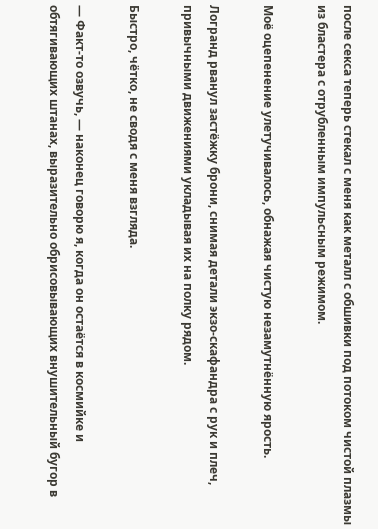после секса теперь стекал с меня как металл с обшивки под потоком чистой плазмы из бластера с отрубленным импульсным режимом.

Моё оцепенение улетучивалось, обнажая чистую незамутнённую ярость.

Логранд рванул застёжку брони, снимая детали экзо-скафандра с рук и плеч, привычными движениями укладывая их на полку рядом.

Быстро, чётко, не сводя с меня взгляда.

— Факт-то озвучь, — наконец говорю я, когда он остаётся в космийке и обтягивающих штанах, выразительно обрисовывающих внушительный бугор в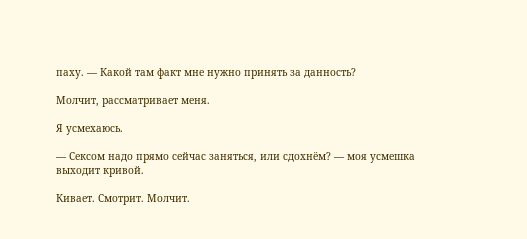паху. — Какой там факт мне нужно принять за данность?

Молчит, рассматривает меня.

Я усмехаюсь.

— Сексом надо прямо сейчас заняться, или сдохнём? — моя усмешка выходит кривой.

Кивает. Смотрит. Молчит.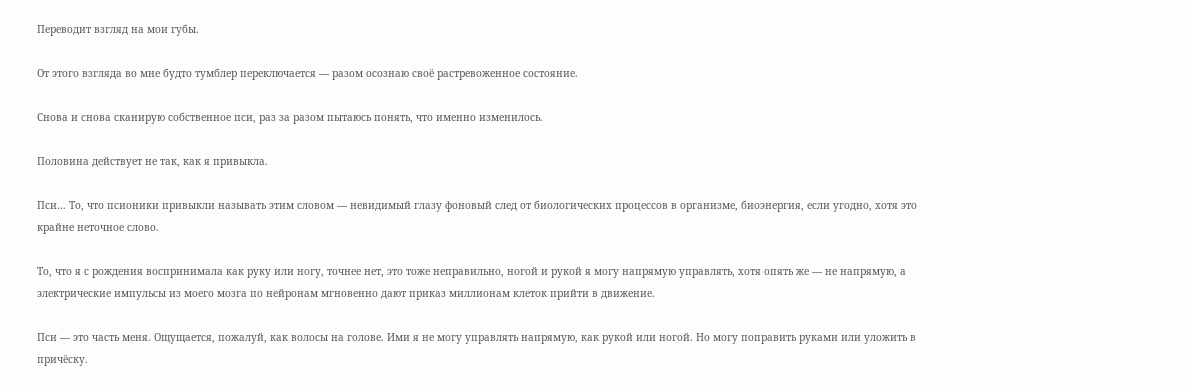Переводит взгляд на мои губы.

От этого взгляда во мне будто тумблер переключается — разом осознаю своё растревоженное состояние.

Снова и снова сканирую собственное пси, раз за разом пытаюсь понять, что именно изменилось.

Половина действует не так, как я привыкла.

Пси… То, что псионики привыкли называть этим словом — невидимый глазу фоновый след от биологических процессов в организме, биоэнергия, если угодно, хотя это крайне неточное слово.

То, что я с рождения воспринимала как руку или ногу, точнее нет, это тоже неправильно, ногой и рукой я могу напрямую управлять, хотя опять же — не напрямую, а электрические импульсы из моего мозга по нейронам мгновенно дают приказ миллионам клеток прийти в движение.

Пси — это часть меня. Ощущается, пожалуй, как волосы на голове. Ими я не могу управлять напрямую, как рукой или ногой. Но могу поправить руками или уложить в причёску.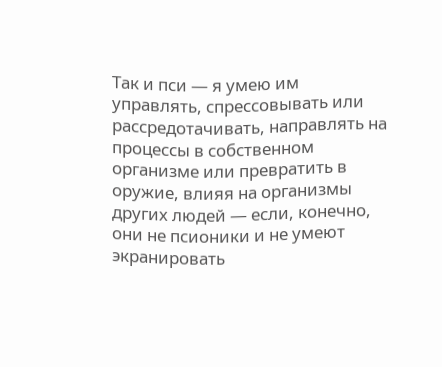Так и пси — я умею им управлять, спрессовывать или рассредотачивать, направлять на процессы в собственном организме или превратить в оружие, влияя на организмы других людей — если, конечно, они не псионики и не умеют экранировать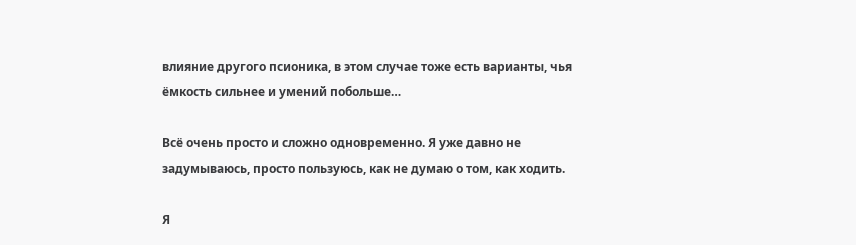влияние другого псионика, в этом случае тоже есть варианты, чья ёмкость сильнее и умений побольше…

Всё очень просто и сложно одновременно. Я уже давно не задумываюсь, просто пользуюсь, как не думаю о том, как ходить.

Я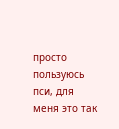просто пользуюсь пси, для меня это так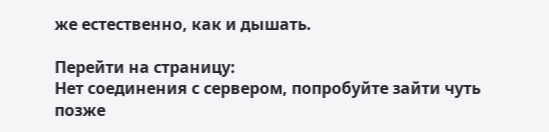же естественно, как и дышать.

Перейти на страницу:
Нет соединения с сервером, попробуйте зайти чуть позже